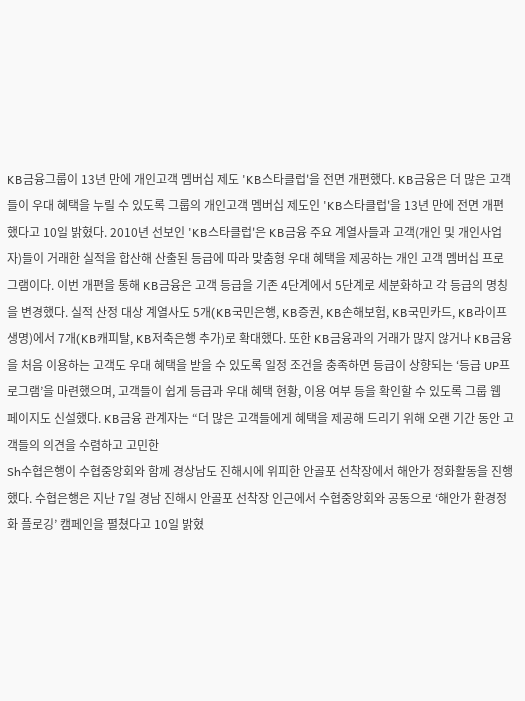KB금융그룹이 13년 만에 개인고객 멤버십 제도 'KB스타클럽'을 전면 개편했다. KB금융은 더 많은 고객들이 우대 혜택을 누릴 수 있도록 그룹의 개인고객 멤버십 제도인 'KB스타클럽'을 13년 만에 전면 개편했다고 10일 밝혔다. 2010년 선보인 'KB스타클럽'은 KB금융 주요 계열사들과 고객(개인 및 개인사업자)들이 거래한 실적을 합산해 산출된 등급에 따라 맞춤형 우대 혜택을 제공하는 개인 고객 멤버십 프로그램이다. 이번 개편을 통해 KB금융은 고객 등급을 기존 4단계에서 5단계로 세분화하고 각 등급의 명칭을 변경했다. 실적 산정 대상 계열사도 5개(KB국민은행, KB증권, KB손해보험, KB국민카드, KB라이프생명)에서 7개(KB캐피탈, KB저축은행 추가)로 확대했다. 또한 KB금융과의 거래가 많지 않거나 KB금융을 처음 이용하는 고객도 우대 혜택을 받을 수 있도록 일정 조건을 충족하면 등급이 상향되는 ‘등급 UP프로그램’을 마련했으며, 고객들이 쉽게 등급과 우대 혜택 현황, 이용 여부 등을 확인할 수 있도록 그룹 웹 페이지도 신설했다. KB금융 관계자는 “더 많은 고객들에게 혜택을 제공해 드리기 위해 오랜 기간 동안 고객들의 의견을 수렴하고 고민한
Sh수협은행이 수협중앙회와 함께 경상남도 진해시에 위피한 안골포 선착장에서 해안가 정화활동을 진행했다. 수협은행은 지난 7일 경남 진해시 안골포 선착장 인근에서 수협중앙회와 공동으로 ‘해안가 환경정화 플로깅’ 캠페인을 펼쳤다고 10일 밝혔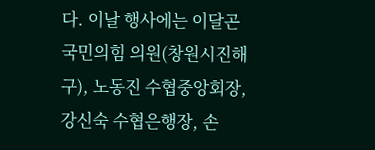다. 이날 행사에는 이달곤 국민의힘 의원(창원시진해구), 노동진 수협중앙회장, 강신숙 수협은행장, 손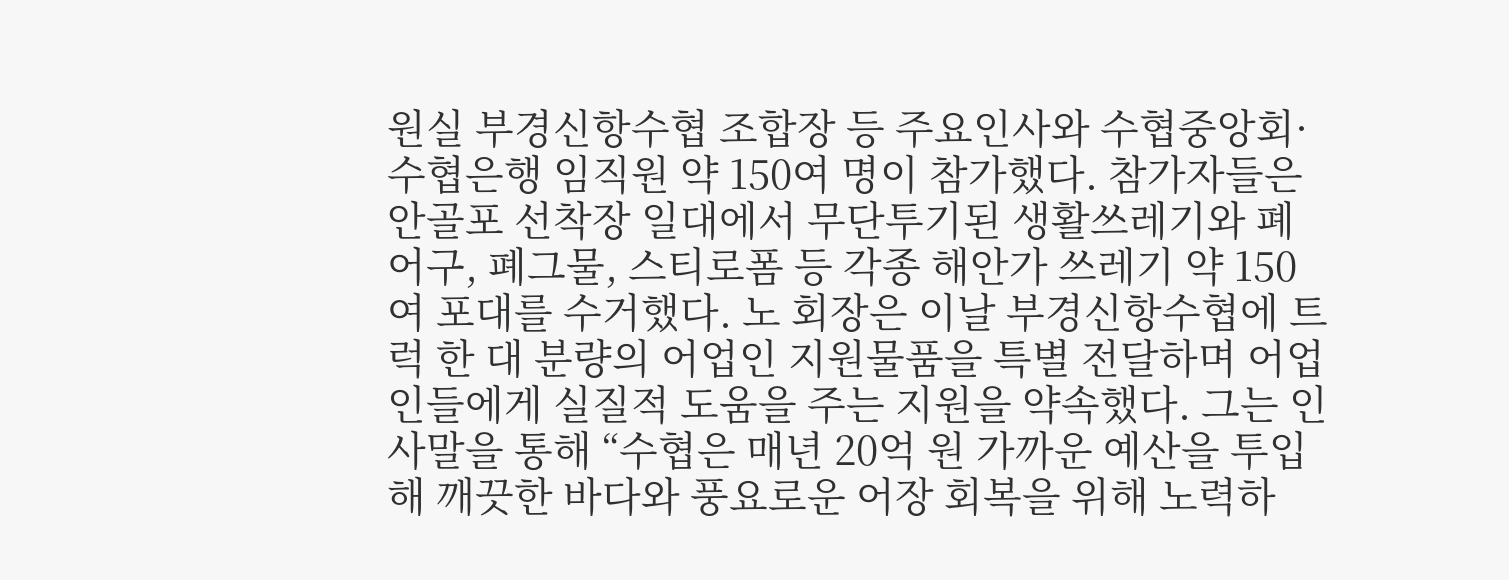원실 부경신항수협 조합장 등 주요인사와 수협중앙회·수협은행 임직원 약 150여 명이 참가했다. 참가자들은 안골포 선착장 일대에서 무단투기된 생활쓰레기와 폐어구, 폐그물, 스티로폼 등 각종 해안가 쓰레기 약 150여 포대를 수거했다. 노 회장은 이날 부경신항수협에 트럭 한 대 분량의 어업인 지원물품을 특별 전달하며 어업인들에게 실질적 도움을 주는 지원을 약속했다. 그는 인사말을 통해 “수협은 매년 20억 원 가까운 예산을 투입해 깨끗한 바다와 풍요로운 어장 회복을 위해 노력하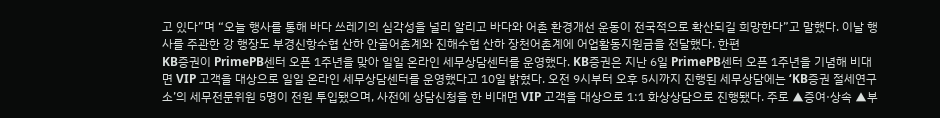고 있다”며 “오늘 행사를 통해 바다 쓰레기의 심각성을 널리 알리고 바다와 어촌 환경개선 운동이 전국적으로 확산되길 희망한다”고 말했다. 이날 행사를 주관한 강 행장도 부경신항수협 산하 안골어촌계와 진해수협 산하 장천어촌계에 어업활동지원금을 전달했다. 한편
KB증권이 PrimePB센터 오픈 1주년을 맞아 일일 온라인 세무상담센터를 운영했다. KB증권은 지난 6일 PrimePB센터 오픈 1주년을 기념해 비대면 VIP 고객을 대상으로 일일 온라인 세무상담센터를 운영했다고 10일 밝혔다. 오전 9시부터 오후 5시까지 진행된 세무상담에는 ‘KB증권 절세연구소’의 세무전문위원 5명이 전원 투입됐으며, 사전에 상담신청을 한 비대면 VIP 고객을 대상으로 1:1 화상상담으로 진행됐다. 주로 ▲증여·상속 ▲부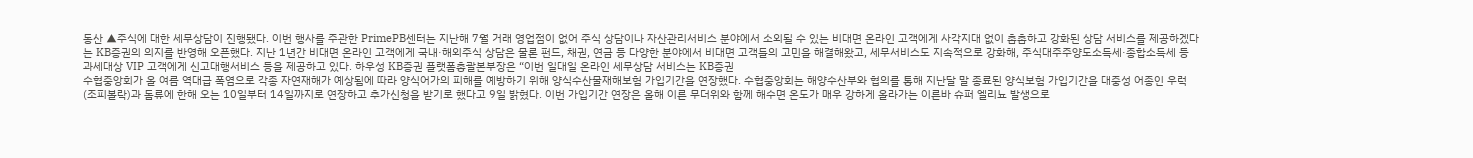동산 ▲주식에 대한 세무상담이 진행됐다. 이번 행사를 주관한 PrimePB센터는 지난해 7월 거래 영업점이 없어 주식 상담이나 자산관리서비스 분야에서 소외될 수 있는 비대면 온라인 고객에게 사각지대 없이 촘촘하고 강화된 상담 서비스를 제공하겠다는 KB증권의 의지를 반영해 오픈했다. 지난 1년간 비대면 온라인 고객에게 국내·해외주식 상담은 물론 펀드, 채권, 연금 등 다양한 분야에서 비대면 고객들의 고민을 해결해왔고, 세무서비스도 지속적으로 강화해, 주식대주주양도소득세·종합소득세 등 과세대상 VIP 고객에게 신고대행서비스 등을 제공하고 있다. 하우성 KB증권 플랫폼총괄본부장은 “이번 일대일 온라인 세무상담 서비스는 KB증권
수협중앙회가 올 여름 역대급 폭염으로 각종 자연재해가 예상됨에 따라 양식어가의 피해를 예방하기 위해 양식수산물재해보험 가입기간을 연장했다. 수협중앙회는 해양수산부와 협의를 통해 지난달 말 종료된 양식보험 가입기간을 대중성 어종인 우럭(조피볼락)과 돔류에 한해 오는 10일부터 14일까지로 연장하고 추가신청을 받기로 했다고 9일 밝혔다. 이번 가입기간 연장은 올해 이른 무더위와 함께 해수면 온도가 매우 강하게 올라가는 이른바 슈퍼 엘리뇨 발생으로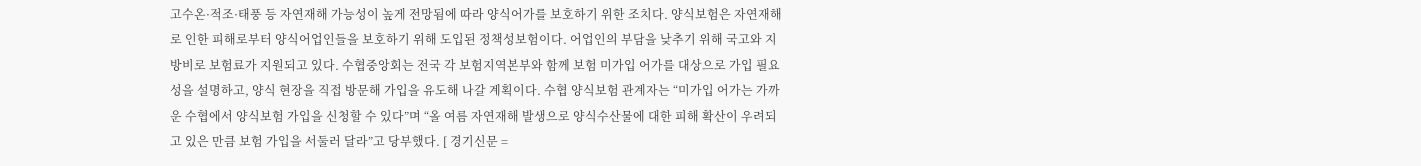고수온·적조·태풍 등 자연재해 가능성이 높게 전망됨에 따라 양식어가를 보호하기 위한 조치다. 양식보험은 자연재해로 인한 피해로부터 양식어업인들을 보호하기 위해 도입된 정책성보험이다. 어업인의 부담을 낮추기 위해 국고와 지방비로 보험료가 지원되고 있다. 수협중앙회는 전국 각 보험지역본부와 함께 보험 미가입 어가를 대상으로 가입 필요성을 설명하고, 양식 현장을 직접 방문해 가입을 유도해 나갈 계획이다. 수협 양식보험 관계자는 “미가입 어가는 가까운 수협에서 양식보험 가입을 신청할 수 있다”며 “올 여름 자연재해 발생으로 양식수산물에 대한 피해 확산이 우려되고 있은 만큼 보험 가입을 서둘러 달라”고 당부했다. [ 경기신문 =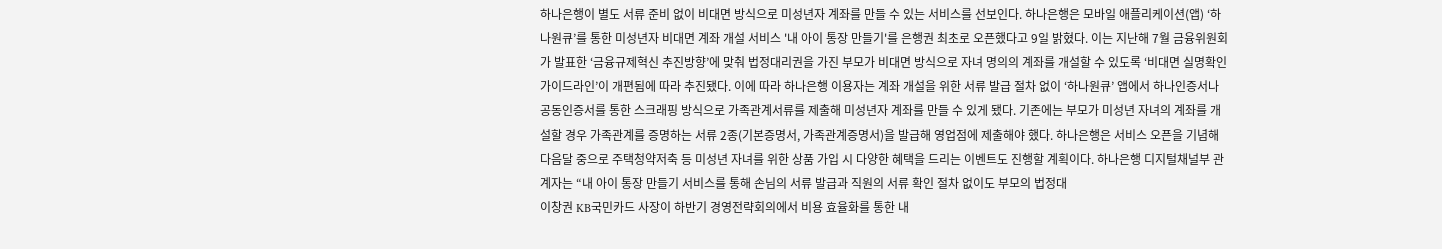하나은행이 별도 서류 준비 없이 비대면 방식으로 미성년자 계좌를 만들 수 있는 서비스를 선보인다. 하나은행은 모바일 애플리케이션(앱) ‘하나원큐’를 통한 미성년자 비대면 계좌 개설 서비스 '내 아이 통장 만들기'를 은행권 최초로 오픈했다고 9일 밝혔다. 이는 지난해 7월 금융위원회가 발표한 ‘금융규제혁신 추진방향’에 맞춰 법정대리권을 가진 부모가 비대면 방식으로 자녀 명의의 계좌를 개설할 수 있도록 ‘비대면 실명확인 가이드라인’이 개편됨에 따라 추진됐다. 이에 따라 하나은행 이용자는 계좌 개설을 위한 서류 발급 절차 없이 ‘하나원큐’ 앱에서 하나인증서나 공동인증서를 통한 스크래핑 방식으로 가족관계서류를 제출해 미성년자 계좌를 만들 수 있게 됐다. 기존에는 부모가 미성년 자녀의 계좌를 개설할 경우 가족관계를 증명하는 서류 2종(기본증명서, 가족관계증명서)을 발급해 영업점에 제출해야 했다. 하나은행은 서비스 오픈을 기념해 다음달 중으로 주택청약저축 등 미성년 자녀를 위한 상품 가입 시 다양한 혜택을 드리는 이벤트도 진행할 계획이다. 하나은행 디지털채널부 관계자는 “내 아이 통장 만들기 서비스를 통해 손님의 서류 발급과 직원의 서류 확인 절차 없이도 부모의 법정대
이창권 KB국민카드 사장이 하반기 경영전략회의에서 비용 효율화를 통한 내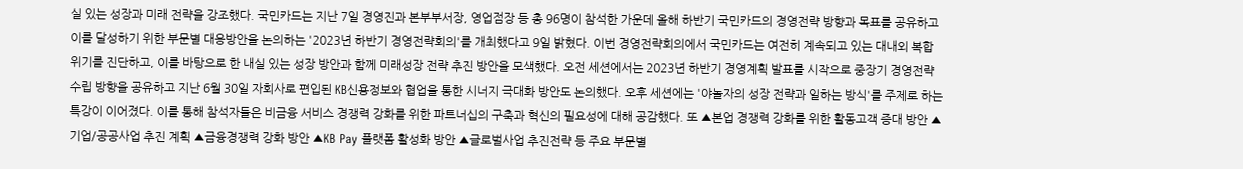실 있는 성장과 미래 전략을 강조했다. 국민카드는 지난 7일 경영진과 본부부서장, 영업점장 등 총 96명이 참석한 가운데 올해 하반기 국민카드의 경영전략 방향과 목표를 공유하고 이를 달성하기 위한 부문별 대응방안을 논의하는 '2023년 하반기 경영전략회의'를 개최했다고 9일 밝혔다. 이번 경영전략회의에서 국민카드는 여전히 계속되고 있는 대내외 복합 위기를 진단하고, 이를 바탕으로 한 내실 있는 성장 방안과 함께 미래성장 전략 추진 방안을 모색했다. 오전 세션에서는 2023년 하반기 경영계획 발표를 시작으로 중장기 경영전략 수립 방향을 공유하고 지난 6월 30일 자회사로 편입된 KB신용정보와 협업을 통한 시너지 극대화 방안도 논의했다. 오후 세션에는 '야놀자의 성장 전략과 일하는 방식'를 주제로 하는 특강이 이어졌다. 이를 통해 참석자들은 비금융 서비스 경쟁력 강화를 위한 파트너십의 구축과 혁신의 필요성에 대해 공감했다. 또 ▲본업 경쟁력 강화를 위한 활동고객 증대 방안 ▲기업/공공사업 추진 계획 ▲금융경쟁력 강화 방안 ▲KB Pay 플랫폼 활성화 방안 ▲글로벌사업 추진전략 등 주요 부문별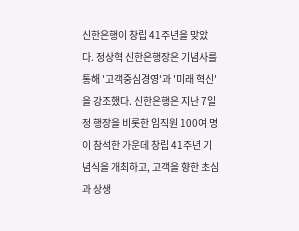신한은행이 창립 41주년을 맞았다. 정상혁 신한은행장은 기념사를 통해 '고객중심경영'과 '미래 혁신'을 강조했다. 신한은행은 지난 7일 정 행장을 비롯한 임직원 100여 명이 참석한 가운데 창립 41주년 기념식을 개최하고, 고객을 향한 초심과 상생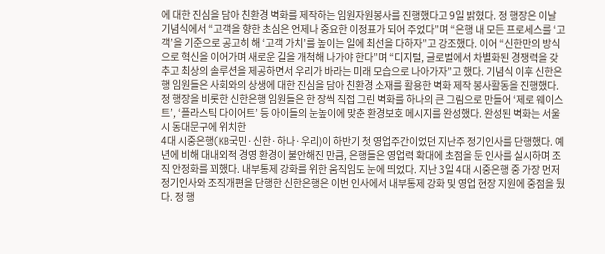에 대한 진심을 담아 친환경 벽화를 제작하는 임원자원봉사를 진행했다고 9일 밝혔다. 정 행장은 이날 기념식에서 “고객을 향한 초심은 언제나 중요한 이정표가 되어 주었다”며 “은행 내 모든 프로세스를 ‘고객’을 기준으로 공고히 해 ‘고객 가치’를 높이는 일에 최선을 다하자”고 강조했다. 이어 “신한만의 방식으로 혁신을 이어가며 새로운 길을 개척해 나가야 한다”며 “디지털, 글로벌에서 차별화된 경쟁력을 갖추고 최상의 솔루션을 제공하면서 우리가 바라는 미래 모습으로 나아가자”고 했다. 기념식 이후 신한은행 임원들은 사회와의 상생에 대한 진심을 담아 친환경 소재를 활용한 벽화 제작 봉사활동을 진행했다. 정 행장을 비롯한 신한은행 임원들은 한 장씩 직접 그린 벽화를 하나의 큰 그림으로 만들어 ‘제로 웨이스트’, ‘플라스틱 다이어트’ 등 아이들의 눈높이에 맞춘 환경보호 메시지를 완성했다. 완성된 벽화는 서울시 동대문구에 위치한
4대 시중은행(KB국민·신한·하나·우리)이 하반기 첫 영업주간이었던 지난주 정기인사를 단행했다. 예년에 비해 대내외적 경영 환경이 불안해진 만큼, 은행들은 영업력 확대에 초점을 둔 인사를 실시하며 조직 안정화를 꾀했다. 내부통제 강화를 위한 움직임도 눈에 띄었다. 지난 3일 4대 시중은행 중 가장 먼저 정기인사와 조직개편을 단행한 신한은행은 이번 인사에서 내부통제 강화 및 영업 현장 지원에 중점을 뒀다. 정 행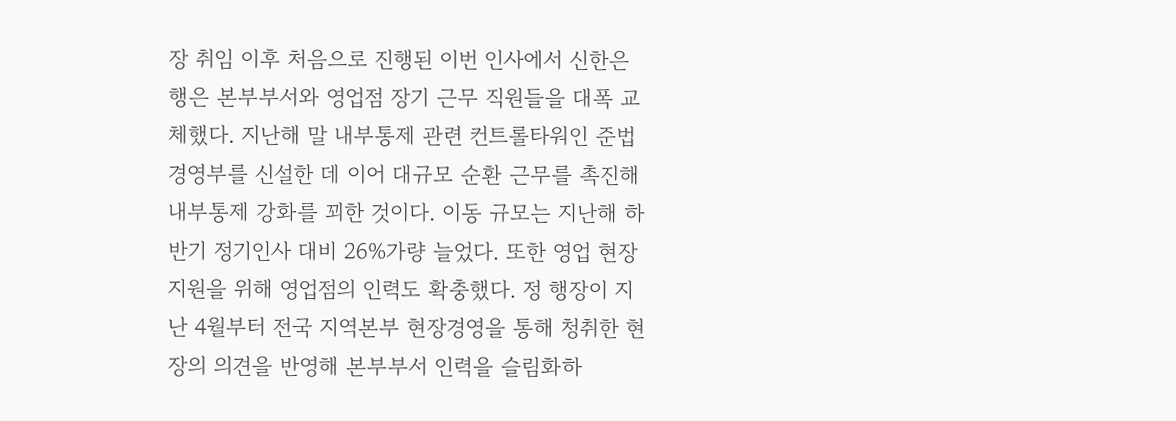장 취임 이후 처음으로 진행된 이번 인사에서 신한은행은 본부부서와 영업점 장기 근무 직원들을 대폭 교체했다. 지난해 말 내부통제 관련 컨트롤타워인 준법경영부를 신설한 데 이어 대규모 순환 근무를 촉진해 내부통제 강화를 꾀한 것이다. 이동 규모는 지난해 하반기 정기인사 대비 26%가량 늘었다. 또한 영업 현장 지원을 위해 영업점의 인력도 확충했다. 정 행장이 지난 4월부터 전국 지역본부 현장경영을 통해 청취한 현장의 의견을 반영해 본부부서 인력을 슬림화하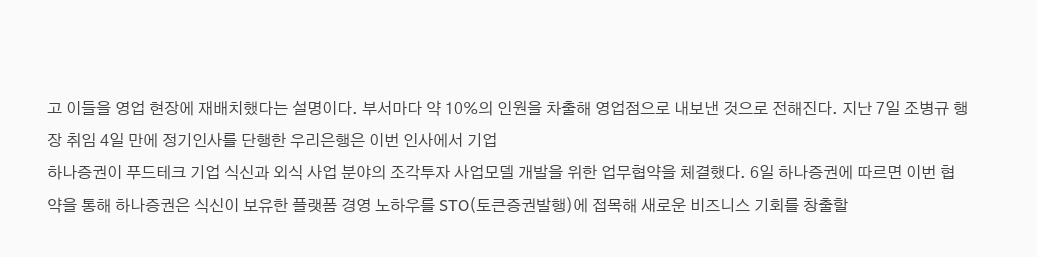고 이들을 영업 현장에 재배치했다는 설명이다. 부서마다 약 10%의 인원을 차출해 영업점으로 내보낸 것으로 전해진다. 지난 7일 조병규 행장 취임 4일 만에 정기인사를 단행한 우리은행은 이번 인사에서 기업
하나증권이 푸드테크 기업 식신과 외식 사업 분야의 조각투자 사업모델 개발을 위한 업무협약을 체결했다. 6일 하나증권에 따르면 이번 협약을 통해 하나증권은 식신이 보유한 플랫폼 경영 노하우를 STO(토큰증권발행)에 접목해 새로운 비즈니스 기회를 창출할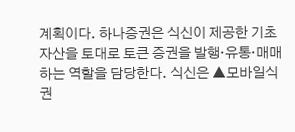계획이다. 하나증권은 식신이 제공한 기초자산을 토대로 토큰 증권을 발행·유통·매매하는 역할을 담당한다. 식신은 ▲모바일식권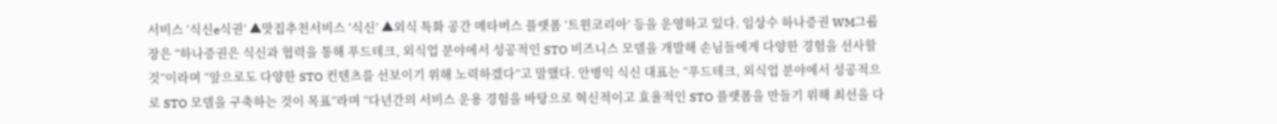서비스 ‘식신e식권’ ▲맛집추천서비스 ‘식신’ ▲외식 특화 공간 메타버스 플랫폼 ‘트윈코리아’ 등을 운영하고 있다. 임상수 하나증권 WM그룹장은 “하나증권은 식신과 협력을 통해 푸드테크, 외식업 분야에서 성공적인 STO 비즈니스 모델을 개발해 손님들에게 다양한 경험을 선사할 것”이라며 “앞으로도 다양한 STO 컨텐츠를 선보이기 위해 노력하겠다”고 말했다. 안병익 식신 대표는 “푸드테크, 외식업 분야에서 성공적으로 STO 모델을 구축하는 것이 목표”라며 “다년간의 서비스 운용 경험을 바탕으로 혁신적이고 효율적인 STO 플랫폼을 만들기 위해 최선을 다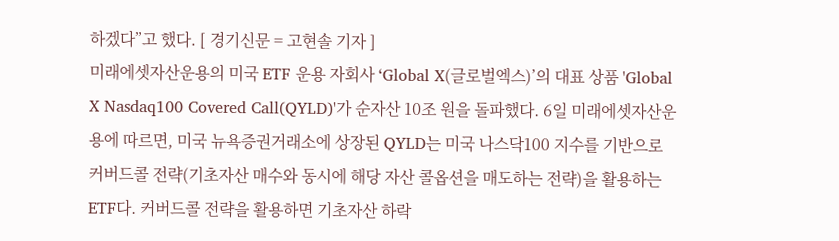하겠다”고 했다. [ 경기신문 = 고현솔 기자 ]
미래에셋자산운용의 미국 ETF 운용 자회사 ‘Global X(글로벌엑스)’의 대표 상품 'Global X Nasdaq100 Covered Call(QYLD)'가 순자산 10조 원을 돌파했다. 6일 미래에셋자산운용에 따르면, 미국 뉴욕증권거래소에 상장된 QYLD는 미국 나스닥100 지수를 기반으로 커버드콜 전략(기초자산 매수와 동시에 해당 자산 콜옵션을 매도하는 전략)을 활용하는 ETF다. 커버드콜 전략을 활용하면 기초자산 하락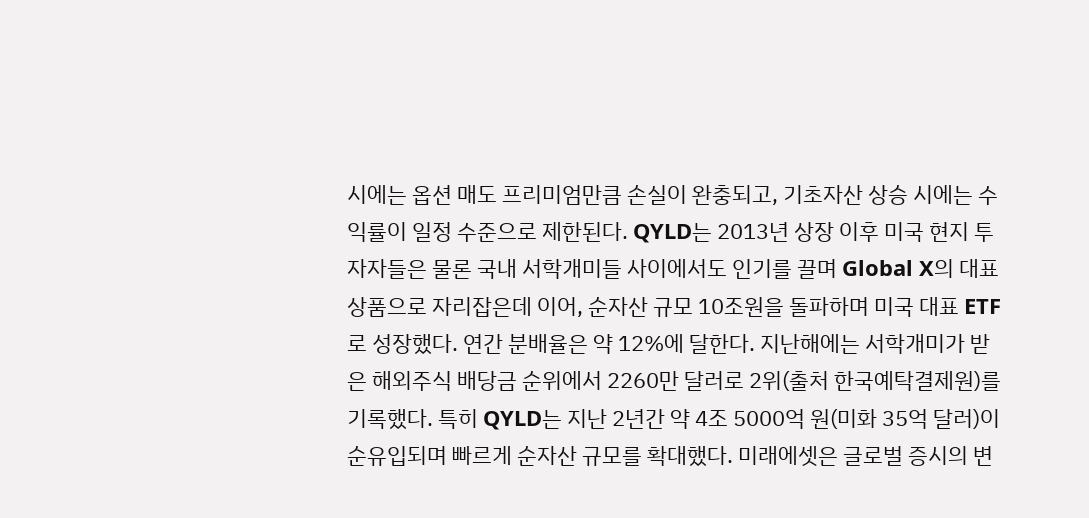시에는 옵션 매도 프리미엄만큼 손실이 완충되고, 기초자산 상승 시에는 수익률이 일정 수준으로 제한된다. QYLD는 2013년 상장 이후 미국 현지 투자자들은 물론 국내 서학개미들 사이에서도 인기를 끌며 Global X의 대표 상품으로 자리잡은데 이어, 순자산 규모 10조원을 돌파하며 미국 대표 ETF로 성장했다. 연간 분배율은 약 12%에 달한다. 지난해에는 서학개미가 받은 해외주식 배당금 순위에서 2260만 달러로 2위(출처 한국예탁결제원)를 기록했다. 특히 QYLD는 지난 2년간 약 4조 5000억 원(미화 35억 달러)이 순유입되며 빠르게 순자산 규모를 확대했다. 미래에셋은 글로벌 증시의 변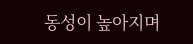동성이 높아지며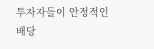투자자들이 안정적인 배당